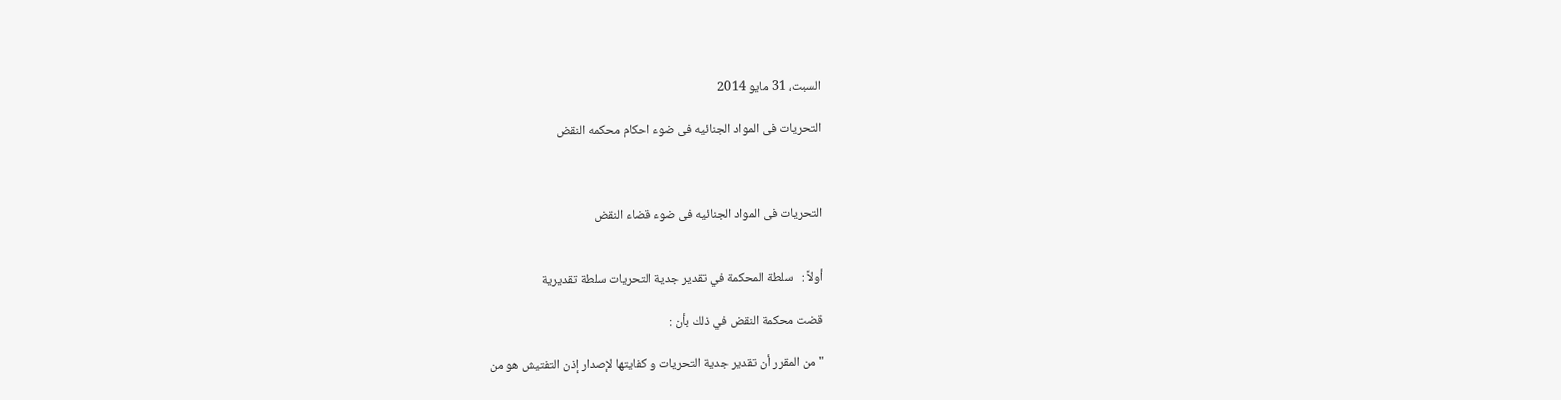السبت، 31 مايو 2014

التحريات فى المواد الجنائيه فى ضوء احكام محكمه النقض



التحريات فى المواد الجنائيه فى ضوء قضاء النقض


أولاً :   سلطة المحكمة في تقدير جدية التحريات سلطة تقديرية

قضت محكمة النقض في ذلك بأن :

" من المقرر أن تقدير جدية التحريات و كفايتها لإصدار إذن التفتيش هو من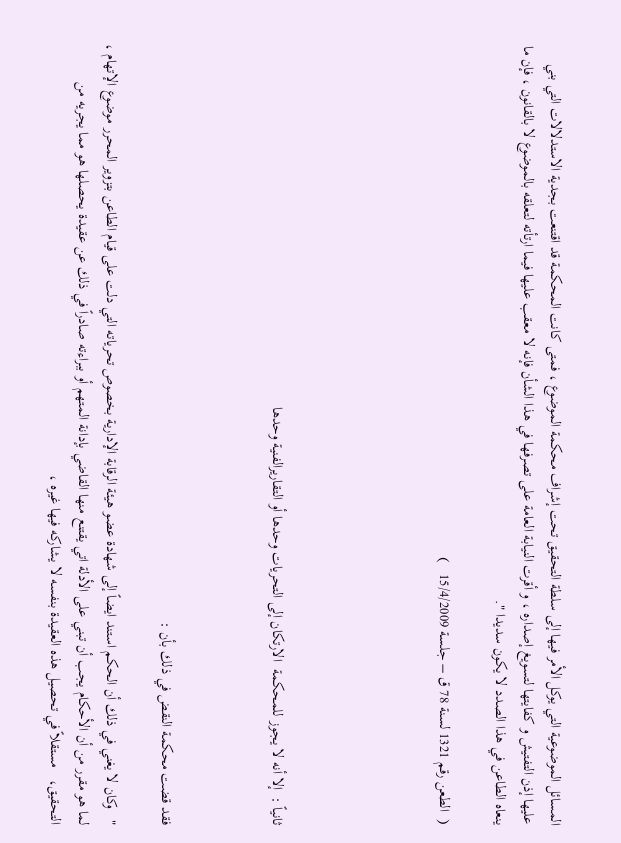المسائل الموضوعية التي يوكل الأمر فيها إلى سلطة التحقيق تحت إشراف محكمة الموضوع ، فمتى كانت المحكمة قد اقتنعت بجدية الاستدلالات التي بني عليها إذن التفتيش و كفايتها لتسويغ إصداره ، و أقرت النيابة العامة على تصرفها في هذا الشأن فإنه لا معقب عليها فيما ارتأته لتعلقه بالموضوع لا بالقانون ، فإن ما ينعاه الطاعن في هذا الصدد لا يكون سديدا ".

(  الطعن رقم 1321 لسنة 78 ق – جلسة 15/4/2009   )





ثانياً :  إلا أنه لا يجوز للمحكمة  الارتكان إلى التحريات وحدها أو التقاريرالفنية وحدها



فقد قضت محكمة النقض في ذلك بأن :

"   وكان لا يغني في ذلك أن الحكم استند ايضاً إلى شهادة عضو هيئة الرقابة الإدارية بخصوص تحرياته التي دلت على قيام الطاعن بتزوير المحرر موضوع الإتهام ، لما هو مقرر من أن الأحكام يجب أن تبني على الأدلة اتي يقتنع منها القاضي بإدانة المتهم أو ببراءته صادراً في ذلك عن عقيدة يحصلها هو مما يجريه من التحقيق،   مستقلاً في تحصيل هذه العقيدة بنفسه لا يشاركه فيها غيره ،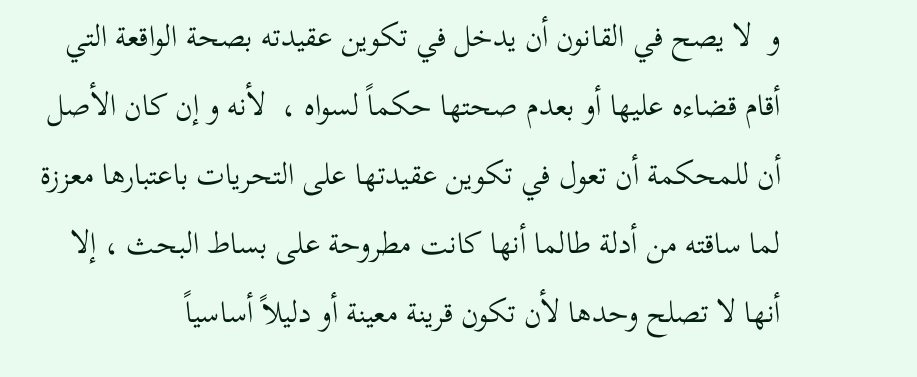و  لا يصح في القانون أن يدخل في تكوين عقيدته بصحة الواقعة التي أقام قضاءه عليها أو بعدم صحتها حكماً لسواه ،  لأنه و إن كان الأصل أن للمحكمة أن تعول في تكوين عقيدتها على التحريات باعتبارها معززة لما ساقته من أدلة طالما أنها كانت مطروحة على بساط البحث ، إلا أنها لا تصلح وحدها لأن تكون قرينة معينة أو دليلاً أساسياً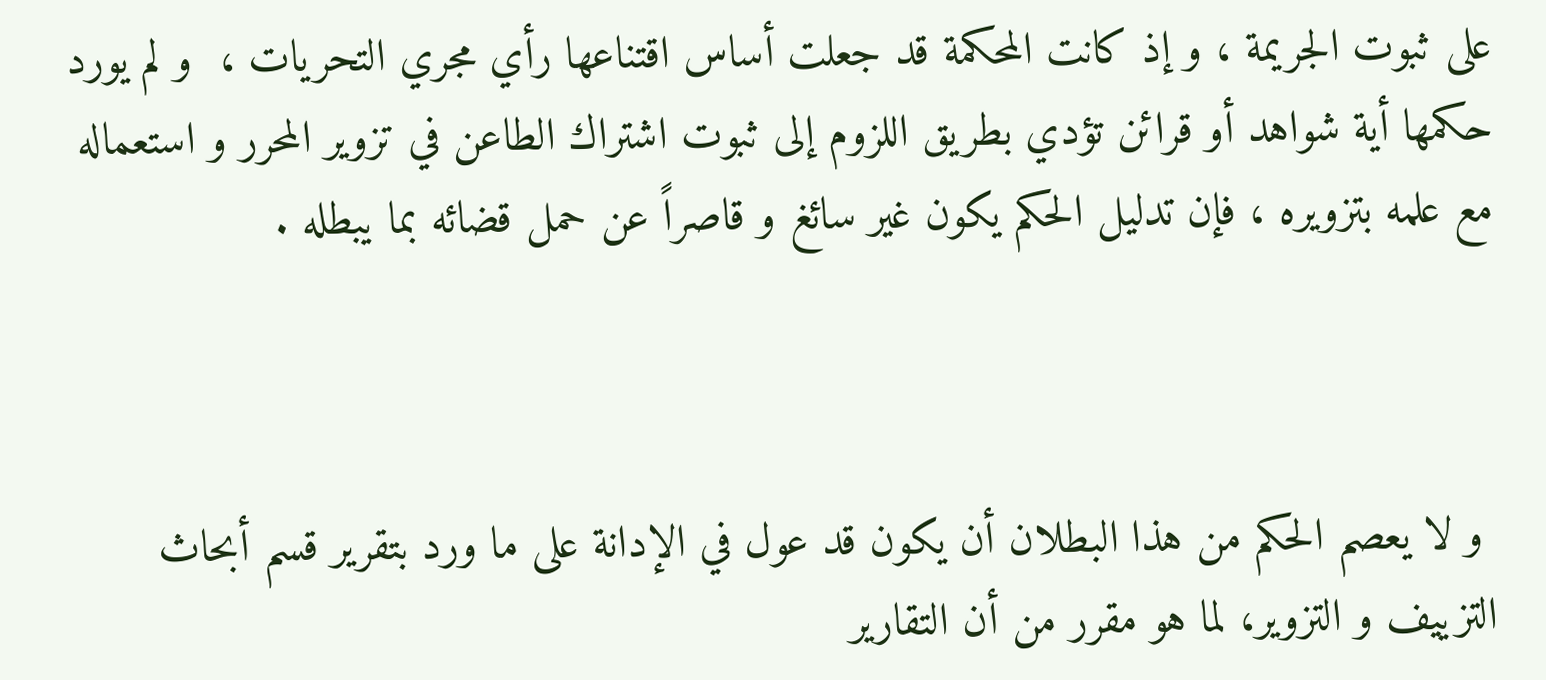على ثبوت الجريمة ، و إذ كانت المحكمة قد جعلت أساس اقتناعها رأي مجري التحريات ،  و لم يورد حكمها أية شواهد أو قرائن تؤدي بطريق اللزوم إلى ثبوت اشتراك الطاعن في تزوير المحرر و استعماله مع علمه بتزويره ، فإن تدليل الحكم يكون غير سائغ و قاصراً عن حمل قضائه بما يبطله .



 و لا يعصم الحكم من هذا البطلان أن يكون قد عول في الإدانة على ما ورد بتقرير قسم أبحاث التزييف و التزوير، لما هو مقرر من أن التقارير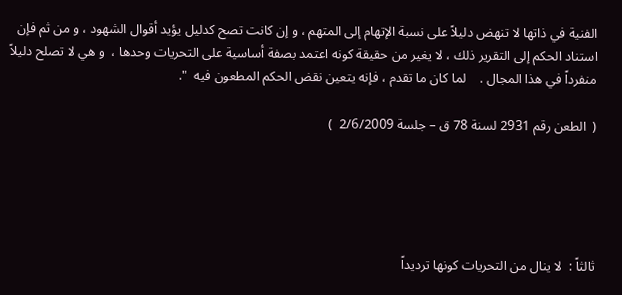الفنية في ذاتها لا تنهض دليلاً على نسبة الإتهام إلى المتهم ، و إن كانت تصح كدليل يؤيد أقوال الشهود ، و من ثم فإن استناد الحكم إلى التقرير ذلك ، لا يغير من حقيقة كونه اعتمد بصفة أساسية على التحريات وحدها ،  و هي لا تصلح دليلاً منفرداً في هذا المجال .    لما كان ما تقدم ، فإنه يتعين نقض الحكم المطعون فيه  ".

(  الطعن رقم 2931 لسنة 78 ق – جلسة 2/6/2009  )





ثالثاً :  لا ينال من التحريات كونها ترديداً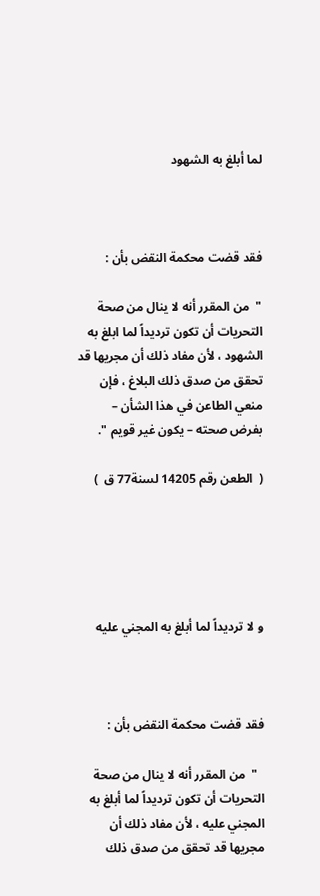لما أبلغ به الشهود



فقد قضت محكمة النقض بأن :

"  من المقرر أنه لا ينال من صحة التحريات أن تكون ترديداً لما ابلغ به الشهود ، لأن مفاد ذلك أن مجريها قد تحقق من صدق ذلك البلاغ ، فإن منعي الطاعن في هذا الشأن – بفرض صحته – يكون غير قويم ".

(  الطعن رقم 14205 لسنة77 ق  )





و لا ترديداً لما أبلغ به المجني عليه



فقد قضت محكمة النقض بأن :

  "  من المقرر أنه لا ينال من صحة التحريات أن تكون ترديداً لما أبلغ به المجني عليه ، لأن مفاد ذلك أن مجريها قد تحقق من صدق ذلك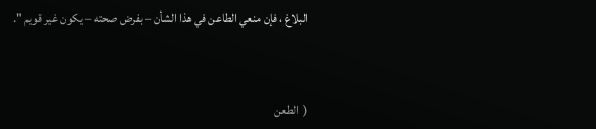البلاغ ، فإن منعي الطاعن في هذا الشأن – بفرض صحته – يكون غير قويم ".



(  الطعن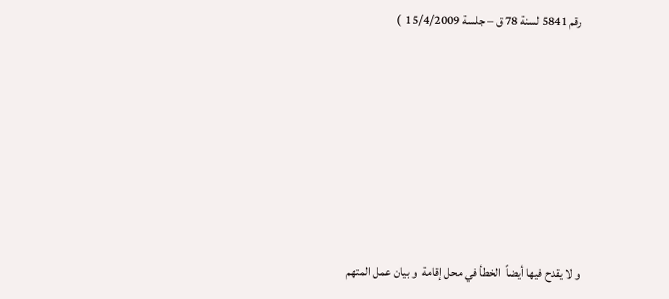رقم 5841 لسنة 78 ق – جلسة 15/4/2009  )











و لا يقدح فيها أيضاً  الخطأ في محل إقامة  و بيان عمل المتهم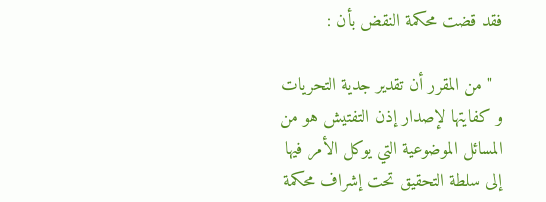فقد قضت محكمة النقض بأن :

  " من المقرر أن تقدير جدية التحريات و كفايتها لإصدار إذن التفتيش هو من المسائل الموضوعية التي يوكل الأمر فيها إلى سلطة التحقيق تحت إشراف محكمة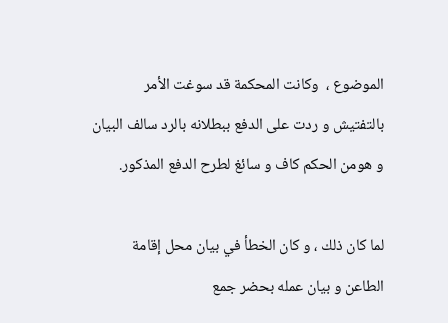الموضوع ،  وكانت المحكمة قد سوغت الأمر بالتفتيش و ردت على الدفع ببطلانه بالرد سالف البيان و هومن الحكم كاف و سائغ لطرح الدفع المذكور.

لما كان ذلك ، و كان الخطأ في بيان محل إقامة الطاعن و بيان عمله بحضر جمع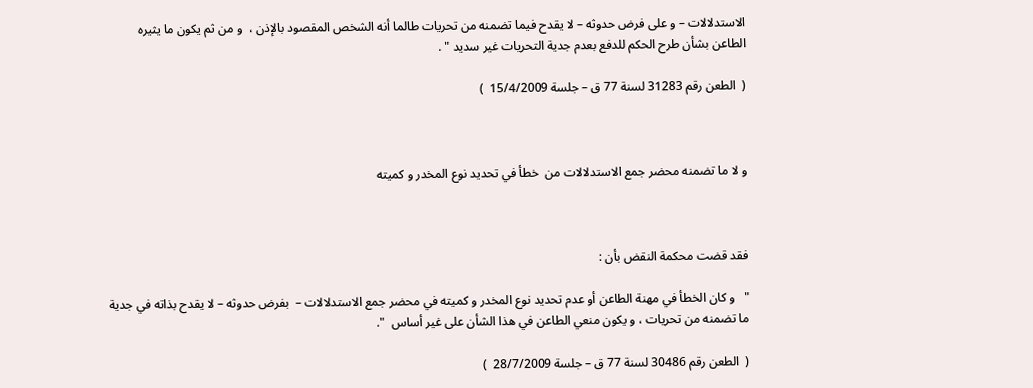الاستدلالات – و على فرض حدوثه – لا يقدح فيما تضمنه من تحريات طالما أنه الشخص المقصود بالإذن ،  و من ثم يكون ما يثيره الطاعن بشأن طرح الحكم للدفع بعدم جدية التحريات غير سديد " .

(  الطعن رقم 31283 لسنة 77 ق – جلسة 15/4/2009  )



و لا ما تضمنه محضر جمع الاستدلالات من  خطأ في تحديد نوع المخدر و كميته



فقد قضت محكمة النقض بأن :

"   و كان الخطأ في مهنة الطاعن أو عدم تحديد نوع المخدر و كميته في محضر جمع الاستدلالات –  بفرض حدوثه – لا يقدح بذاته في جدية ما تضمنه من تحريات ، و يكون منعي الطاعن في هذا الشأن على غير أساس  ".

(  الطعن رقم 30486 لسنة 77 ق – جلسة 28/7/2009  )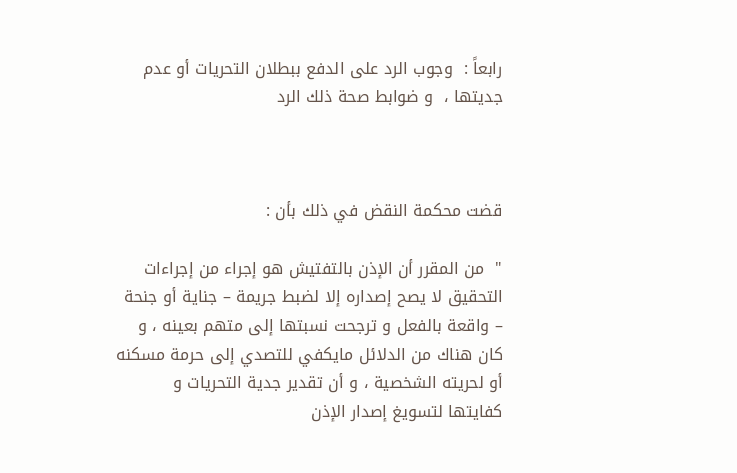رابعاً :  وجوب الرد على الدفع ببطلان التحريات أو عدم جديتها ،  و ضوابط صحة ذلك الرد



قضت محكمة النقض في ذلك بأن :

"  من المقرر أن الإذن بالتفتيش هو إجراء من إجراءات التحقيق لا يصح إصداره إلا لضبط جريمة – جناية أو جنحة – واقعة بالفعل و ترجحت نسبتها إلى متهم بعينه ، و كان هناك من الدلائل مايكفي للتصدي إلى حرمة مسكنه أو لحريته الشخصية ، و أن تقدير جدية التحريات و كفايتها لتسويغ إصدار الإذن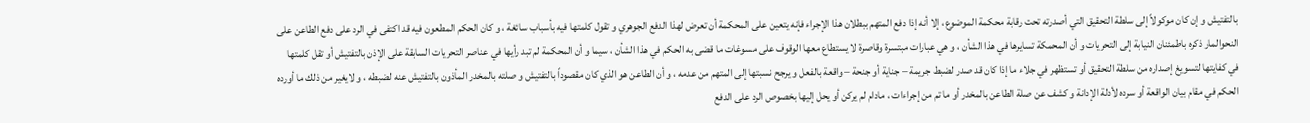بالتفتيش و إن كان موكولاً إلى سلطة التحقيق التي أصدرته تحت رقابة محكمة الموضوع ، إلا أنه إذا دفع المتهم ببطلان هذا الإجراء فإنه يتعين على المحكمة أن تعرض لهذا الدفع الجوهري و تقول كلمتها فيه بأسباب سائغة ، و كان الحكم المطعون فيه قد اكتفى في الرد على دفع الطاعن على النحوالمار ذكره باطمئنان النيابة إلى التحريات و أن المحمكة تسايرها في هذا الشأن ، و هي عبارات مبتسرة وقاصرة لا يستطاع معها الوقوف على مسوغات ما قضى به الحكم في هذا الشأن ، سيما و أن المحكمة لم تبد رأيها في عناصر التحريات السابقة على الإذن بالتفتيش أو تقل كلمتها في كفايتها لتسويغ إصداره من سلطة التحقيق أو تستظهر في جلاء ما إذا كان قد صدر لضبط جريمة – جناية أو جنحة – واقعة بالفعل و يرجح نسبتها إلى المتهم من عدمه ، و أن الطاعن هو الذي كان مقصوداً بالتفتيش و صلته بالمخدر المأذون بالتفتيش عنه لضبطه ، و لايغير من ذلك ما أورده الحكم في مقام بيان الواقعة أو سرده لأدلة الإدانة و كشف عن صلة الطاعن بالمخدر أو ما تم من إجراءات ، مادام لم يركن أو يحل إليها بخصوص الرد على الدفع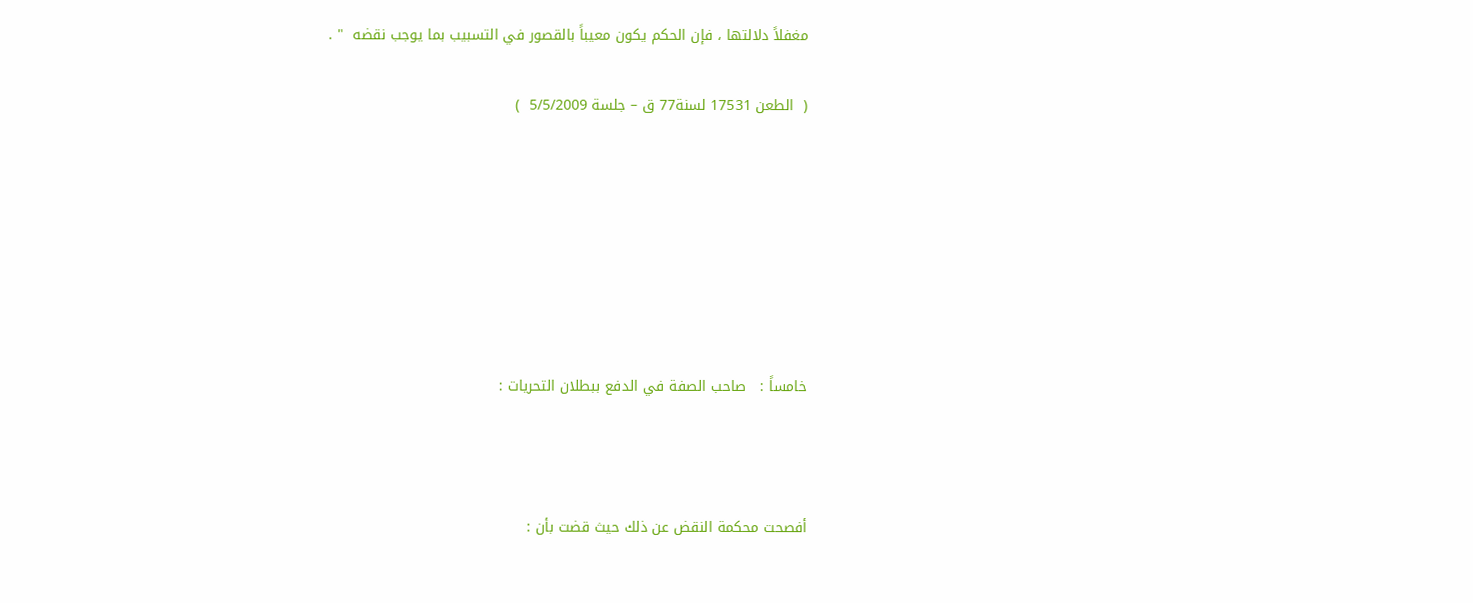مغفلاً دلالتها ، فإن الحكم يكون معيباً بالقصور في التسبيب بما يوجب نقضه  " .

(  الطعن 17531 لسنة77 ق – جلسة 5/5/2009  )







خامساً :   صاحب الصفة في الدفع ببطلان التحريات :



أفصحت محكمة النقض عن ذلك حيث قضت بأن :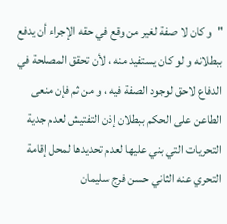"  و كان لا صفة لغير من وقع في حقه الإجراء أن يدفع ببطلانه و لو كان يستفيد منه ، لأن تحقق المصلحة في الدفاع لاحق لوجود الصفة فيه ، و من ثم فإن منعى الطاعن على الحكم ببطلان إذن التفتيش لعدم جدية التحريات التي بني عليها لعدم تحديدها لمحل إقامة التحري عنه الثاني حسن فرج سليمان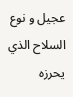عجيل و نوع السلاح الذي يحرزه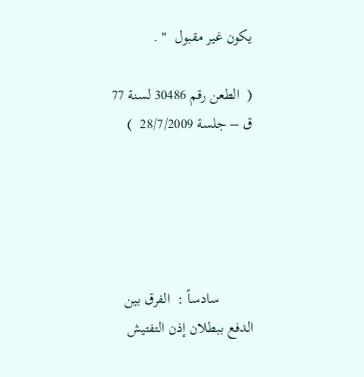يكون غير مقبول  " .

(  الطعن رقم 30486 لسنة 77 ق – جلسة 28/7/2009  )





         سادساً :  الفرق بين الدفع ببطلان إذن التفتيش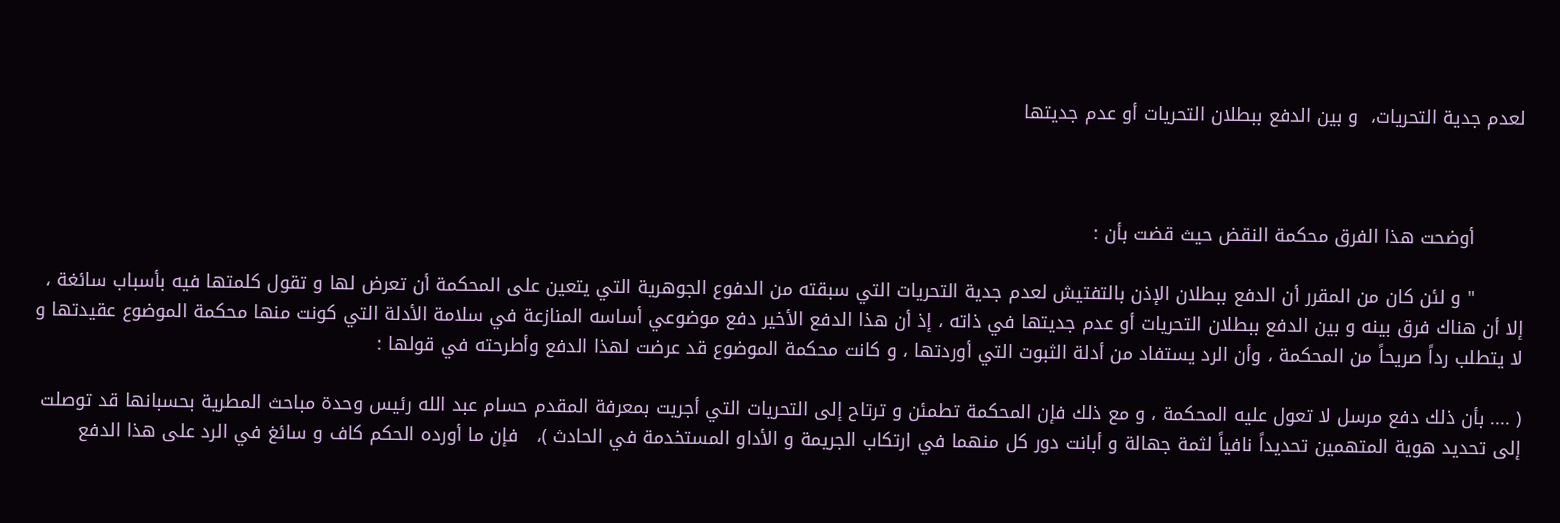لعدم جدية التحريات،  و بين الدفع ببطلان التحريات أو عدم جديتها



        أوضحت هذا الفرق محكمة النقض حيث قضت بأن :

        " و لئن كان من المقرر أن الدفع ببطلان الإذن بالتفتيش لعدم جدية التحريات التي سبقته من الدفوع الجوهرية التي يتعين على المحكمة أن تعرض لها و تقول كلمتها فيه بأسباب سائغة ، إلا أن هناك فرق بينه و بين الدفع ببطلان التحريات أو عدم جديتها في ذاته ، إذ أن هذا الدفع الأخير دفع موضوعي أساسه المنازعة في سلامة الأدلة التي كونت منها محكمة الموضوع عقيدتها و لا يتطلب رداً صريحاً من المحكمة ، وأن الرد يستفاد من أدلة الثبوت التي أوردتها ، و كانت محكمة الموضوع قد عرضت لهذا الدفع وأطرحته في قولها :

( .... بأن ذلك دفع مرسل لا تعول عليه المحكمة ، و مع ذلك فإن المحكمة تطمئن و ترتاح إلى التحريات التي أجريت بمعرفة المقدم حسام عبد الله رئيس وحدة مباحث المطرية بحسبانها قد توصلت إلى تحديد هوية المتهمين تحديداً نافياً لثمة جهالة و أبانت دور كل منهما في ارتكاب الجريمة و الأداو المستخدمة في الحادث )،   فإن ما أورده الحكم كاف و سائغ في الرد على هذا الدفع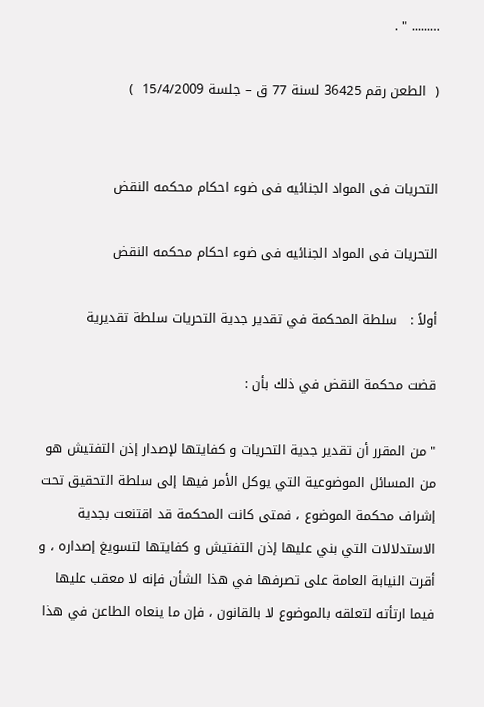…...... " .

(  الطعن رقم 36425 لسنة 77 ق – جلسة 15/4/2009  )


التحريات فى المواد الجنائيه فى ضوء احكام محكمه النقض

التحريات فى المواد الجنائيه فى ضوء احكام محكمه النقض

أولاً :   سلطة المحكمة في تقدير جدية التحريات سلطة تقديرية

قضت محكمة النقض في ذلك بأن :

" من المقرر أن تقدير جدية التحريات و كفايتها لإصدار إذن التفتيش هو من المسائل الموضوعية التي يوكل الأمر فيها إلى سلطة التحقيق تحت إشراف محكمة الموضوع ، فمتى كانت المحكمة قد اقتنعت بجدية الاستدلالات التي بني عليها إذن التفتيش و كفايتها لتسويغ إصداره ، و أقرت النيابة العامة على تصرفها في هذا الشأن فإنه لا معقب عليها فيما ارتأته لتعلقه بالموضوع لا بالقانون ، فإن ما ينعاه الطاعن في هذا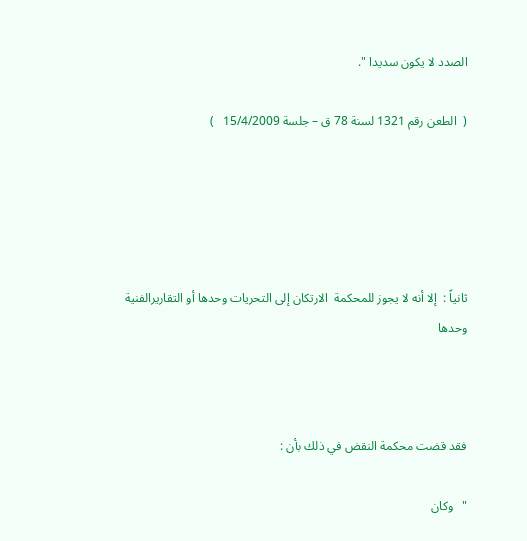الصدد لا يكون سديدا ".

(  الطعن رقم 1321 لسنة 78 ق – جلسة 15/4/2009   )





ثانياً :  إلا أنه لا يجوز للمحكمة  الارتكان إلى التحريات وحدها أو التقاريرالفنية وحدها



فقد قضت محكمة النقض في ذلك بأن :

"   وكان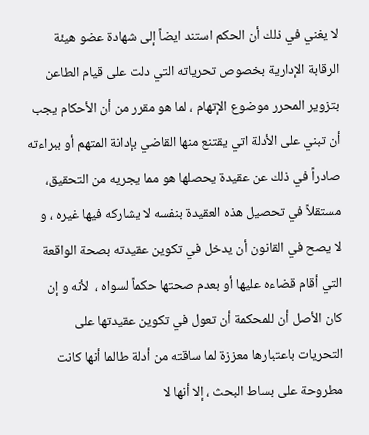لا يغني في ذلك أن الحكم استند ايضاً إلى شهادة عضو هيئة الرقابة الإدارية بخصوص تحرياته التي دلت على قيام الطاعن بتزوير المحرر موضوع الإتهام ، لما هو مقرر من أن الأحكام يجب أن تبني على الأدلة اتي يقتنع منها القاضي بإدانة المتهم أو ببراءته صادراً في ذلك عن عقيدة يحصلها هو مما يجريه من التحقيق،   مستقلاً في تحصيل هذه العقيدة بنفسه لا يشاركه فيها غيره ، و  لا يصح في القانون أن يدخل في تكوين عقيدته بصحة الواقعة التي أقام قضاءه عليها أو بعدم صحتها حكماً لسواه ،  لأنه و إن كان الأصل أن للمحكمة أن تعول في تكوين عقيدتها على التحريات باعتبارها معززة لما ساقته من أدلة طالما أنها كانت مطروحة على بساط البحث ، إلا أنها لا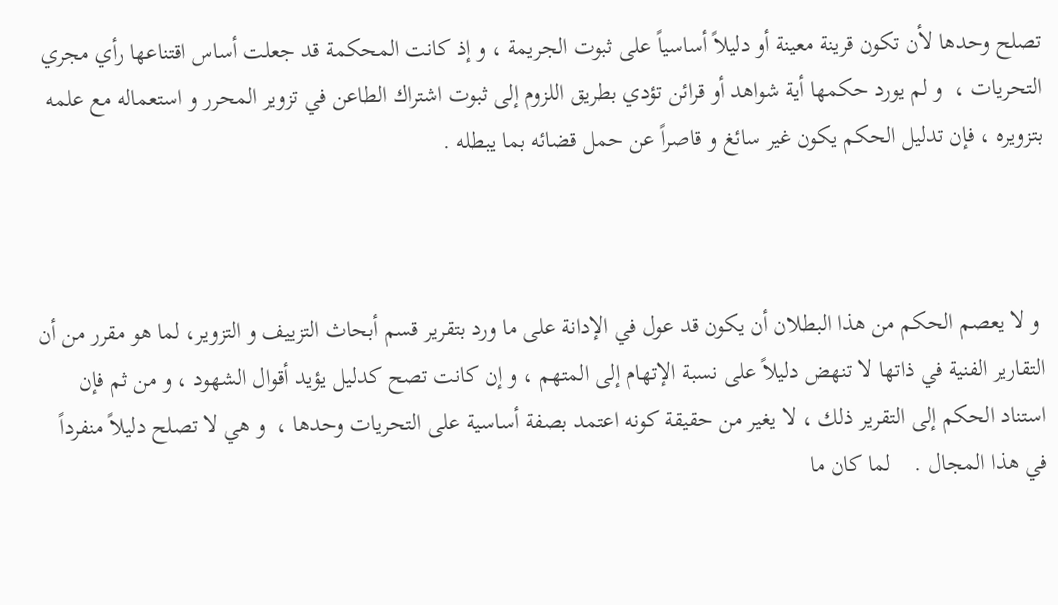تصلح وحدها لأن تكون قرينة معينة أو دليلاً أساسياً على ثبوت الجريمة ، و إذ كانت المحكمة قد جعلت أساس اقتناعها رأي مجري التحريات ،  و لم يورد حكمها أية شواهد أو قرائن تؤدي بطريق اللزوم إلى ثبوت اشتراك الطاعن في تزوير المحرر و استعماله مع علمه بتزويره ، فإن تدليل الحكم يكون غير سائغ و قاصراً عن حمل قضائه بما يبطله .



 و لا يعصم الحكم من هذا البطلان أن يكون قد عول في الإدانة على ما ورد بتقرير قسم أبحاث التزييف و التزوير، لما هو مقرر من أن التقارير الفنية في ذاتها لا تنهض دليلاً على نسبة الإتهام إلى المتهم ، و إن كانت تصح كدليل يؤيد أقوال الشهود ، و من ثم فإن استناد الحكم إلى التقرير ذلك ، لا يغير من حقيقة كونه اعتمد بصفة أساسية على التحريات وحدها ،  و هي لا تصلح دليلاً منفرداً في هذا المجال .    لما كان ما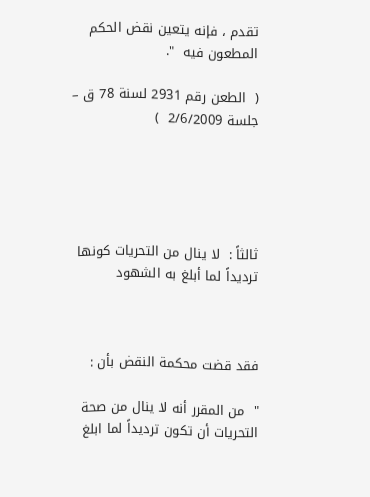تقدم ، فإنه يتعين نقض الحكم المطعون فيه  ".

(  الطعن رقم 2931 لسنة 78 ق – جلسة 2/6/2009  )





ثالثاً :  لا ينال من التحريات كونها ترديداً لما أبلغ به الشهود



فقد قضت محكمة النقض بأن :

"  من المقرر أنه لا ينال من صحة التحريات أن تكون ترديداً لما ابلغ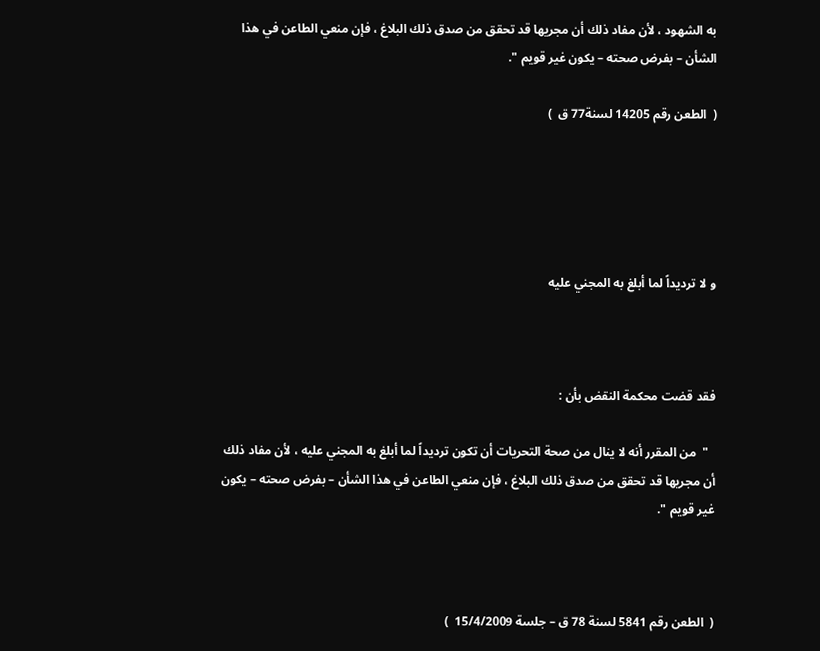به الشهود ، لأن مفاد ذلك أن مجريها قد تحقق من صدق ذلك البلاغ ، فإن منعي الطاعن في هذا الشأن – بفرض صحته – يكون غير قويم ".

(  الطعن رقم 14205 لسنة77 ق  )





و لا ترديداً لما أبلغ به المجني عليه



فقد قضت محكمة النقض بأن :

  "  من المقرر أنه لا ينال من صحة التحريات أن تكون ترديداً لما أبلغ به المجني عليه ، لأن مفاد ذلك أن مجريها قد تحقق من صدق ذلك البلاغ ، فإن منعي الطاعن في هذا الشأن – بفرض صحته – يكون غير قويم ".



(  الطعن رقم 5841 لسنة 78 ق – جلسة 15/4/2009  )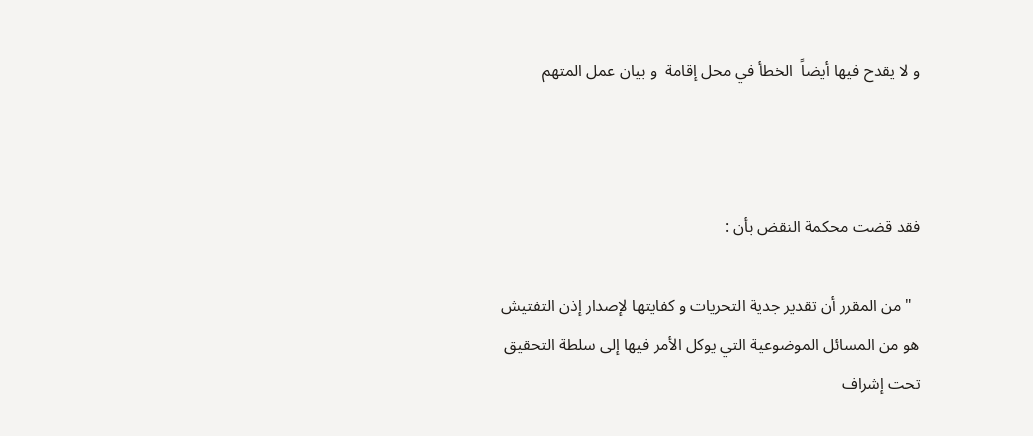و لا يقدح فيها أيضاً  الخطأ في محل إقامة  و بيان عمل المتهم



فقد قضت محكمة النقض بأن :

  " من المقرر أن تقدير جدية التحريات و كفايتها لإصدار إذن التفتيش هو من المسائل الموضوعية التي يوكل الأمر فيها إلى سلطة التحقيق تحت إشراف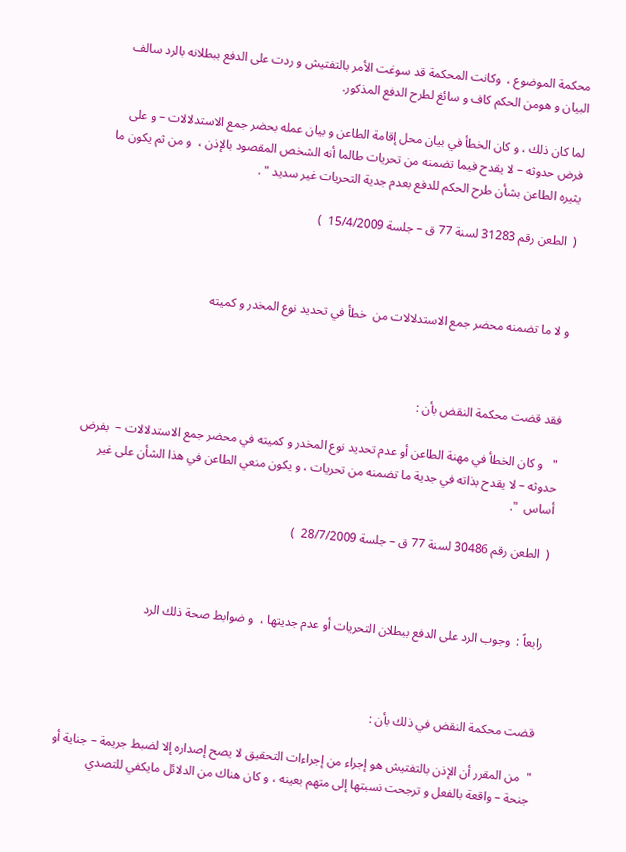محكمة الموضوع ،  وكانت المحكمة قد سوغت الأمر بالتفتيش و ردت على الدفع ببطلانه بالرد سالف البيان و هومن الحكم كاف و سائغ لطرح الدفع المذكور.

لما كان ذلك ، و كان الخطأ في بيان محل إقامة الطاعن و بيان عمله بحضر جمع الاستدلالات – و على فرض حدوثه – لا يقدح فيما تضمنه من تحريات طالما أنه الشخص المقصود بالإذن ،  و من ثم يكون ما يثيره الطاعن بشأن طرح الحكم للدفع بعدم جدية التحريات غير سديد " .

(  الطعن رقم 31283 لسنة 77 ق – جلسة 15/4/2009  )



و لا ما تضمنه محضر جمع الاستدلالات من  خطأ في تحديد نوع المخدر و كميته



فقد قضت محكمة النقض بأن :

"   و كان الخطأ في مهنة الطاعن أو عدم تحديد نوع المخدر و كميته في محضر جمع الاستدلالات –  بفرض حدوثه – لا يقدح بذاته في جدية ما تضمنه من تحريات ، و يكون منعي الطاعن في هذا الشأن على غير أساس  ".

(  الطعن رقم 30486 لسنة 77 ق – جلسة 28/7/2009  )



رابعاً :  وجوب الرد على الدفع ببطلان التحريات أو عدم جديتها ،  و ضوابط صحة ذلك الرد



قضت محكمة النقض في ذلك بأن :

"  من المقرر أن الإذن بالتفتيش هو إجراء من إجراءات التحقيق لا يصح إصداره إلا لضبط جريمة – جناية أو جنحة – واقعة بالفعل و ترجحت نسبتها إلى متهم بعينه ، و كان هناك من الدلائل مايكفي للتصدي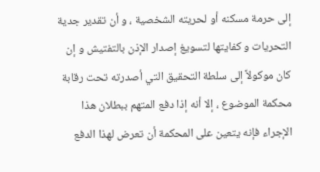إلى حرمة مسكنه أو لحريته الشخصية ، و أن تقدير جدية التحريات و كفايتها لتسويغ إصدار الإذن بالتفتيش و إن كان موكولاً إلى سلطة التحقيق التي أصدرته تحت رقابة محكمة الموضوع ، إلا أنه إذا دفع المتهم ببطلان هذا الإجراء فإنه يتعين على المحكمة أن تعرض لهذا الدفع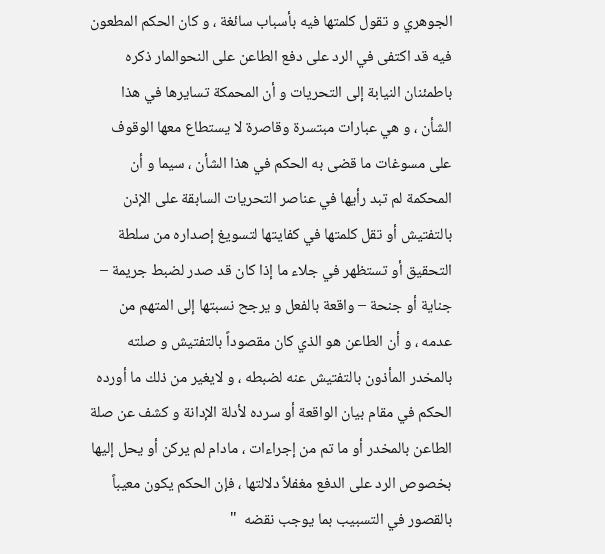الجوهري و تقول كلمتها فيه بأسباب سائغة ، و كان الحكم المطعون فيه قد اكتفى في الرد على دفع الطاعن على النحوالمار ذكره باطمئنان النيابة إلى التحريات و أن المحمكة تسايرها في هذا الشأن ، و هي عبارات مبتسرة وقاصرة لا يستطاع معها الوقوف على مسوغات ما قضى به الحكم في هذا الشأن ، سيما و أن المحكمة لم تبد رأيها في عناصر التحريات السابقة على الإذن بالتفتيش أو تقل كلمتها في كفايتها لتسويغ إصداره من سلطة التحقيق أو تستظهر في جلاء ما إذا كان قد صدر لضبط جريمة – جناية أو جنحة – واقعة بالفعل و يرجح نسبتها إلى المتهم من عدمه ، و أن الطاعن هو الذي كان مقصوداً بالتفتيش و صلته بالمخدر المأذون بالتفتيش عنه لضبطه ، و لايغير من ذلك ما أورده الحكم في مقام بيان الواقعة أو سرده لأدلة الإدانة و كشف عن صلة الطاعن بالمخدر أو ما تم من إجراءات ، مادام لم يركن أو يحل إليها بخصوص الرد على الدفع مغفلاً دلالتها ، فإن الحكم يكون معيباً بالقصور في التسبيب بما يوجب نقضه  "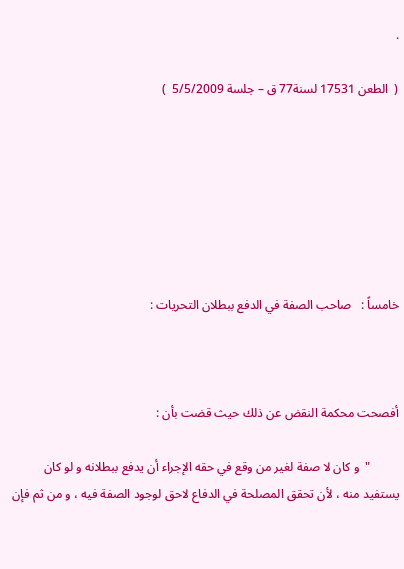.

(  الطعن 17531 لسنة77 ق – جلسة 5/5/2009  )







خامساً :   صاحب الصفة في الدفع ببطلان التحريات :



أفصحت محكمة النقض عن ذلك حيث قضت بأن :

         "  و كان لا صفة لغير من وقع في حقه الإجراء أن يدفع ببطلانه و لو كان يستفيد منه ، لأن تحقق المصلحة في الدفاع لاحق لوجود الصفة فيه ، و من ثم فإن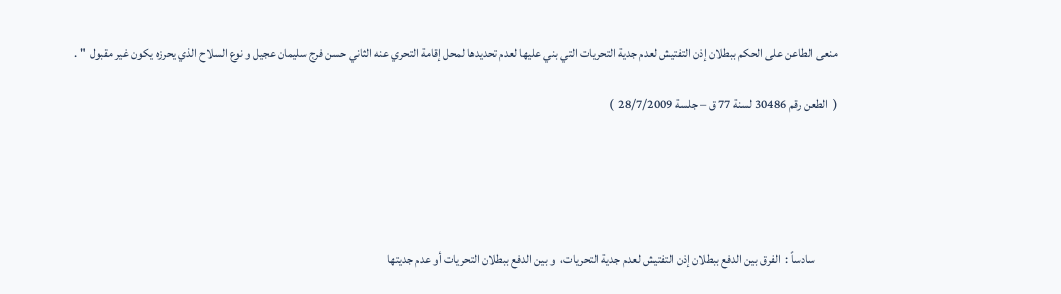منعى الطاعن على الحكم ببطلان إذن التفتيش لعدم جدية التحريات التي بني عليها لعدم تحديدها لمحل إقامة التحري عنه الثاني حسن فرج سليمان عجيل و نوع السلاح الذي يحرزه يكون غير مقبول  " .

(  الطعن رقم 30486 لسنة 77 ق – جلسة 28/7/2009  )





         سادساً :  الفرق بين الدفع ببطلان إذن التفتيش لعدم جدية التحريات،  و بين الدفع ببطلان التحريات أو عدم جديتها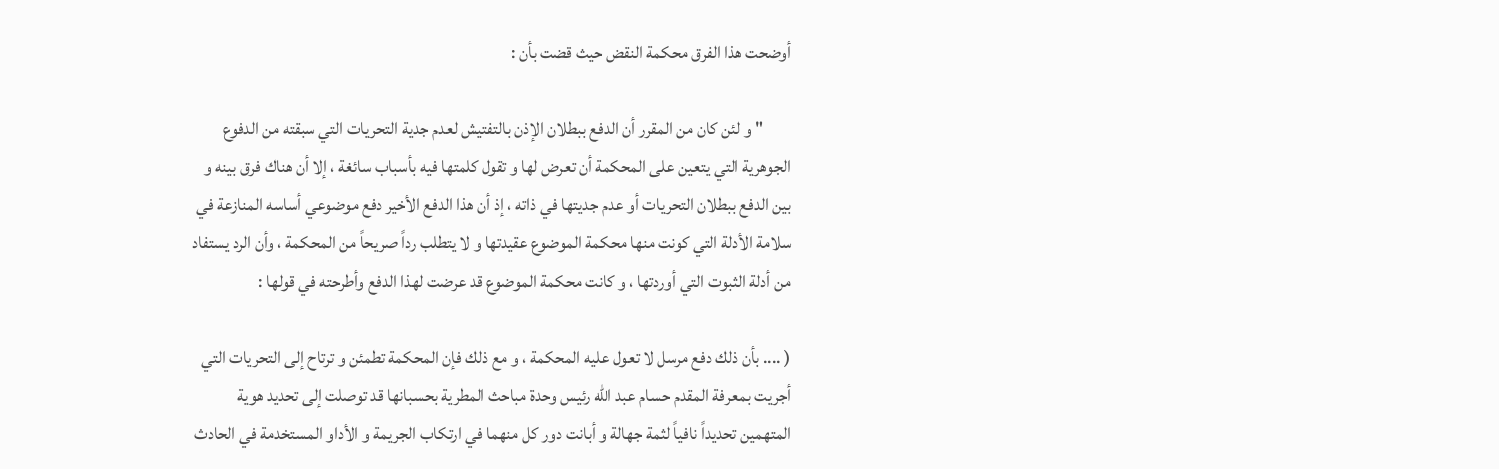أوضحت هذا الفرق محكمة النقض حيث قضت بأن :

        " و لئن كان من المقرر أن الدفع ببطلان الإذن بالتفتيش لعدم جدية التحريات التي سبقته من الدفوع الجوهرية التي يتعين على المحكمة أن تعرض لها و تقول كلمتها فيه بأسباب سائغة ، إلا أن هناك فرق بينه و بين الدفع ببطلان التحريات أو عدم جديتها في ذاته ، إذ أن هذا الدفع الأخير دفع موضوعي أساسه المنازعة في سلامة الأدلة التي كونت منها محكمة الموضوع عقيدتها و لا يتطلب رداً صريحاً من المحكمة ، وأن الرد يستفاد من أدلة الثبوت التي أوردتها ، و كانت محكمة الموضوع قد عرضت لهذا الدفع وأطرحته في قولها :

( .... بأن ذلك دفع مرسل لا تعول عليه المحكمة ، و مع ذلك فإن المحكمة تطمئن و ترتاح إلى التحريات التي أجريت بمعرفة المقدم حسام عبد الله رئيس وحدة مباحث المطرية بحسبانها قد توصلت إلى تحديد هوية المتهمين تحديداً نافياً لثمة جهالة و أبانت دور كل منهما في ارتكاب الجريمة و الأداو المستخدمة في الحادث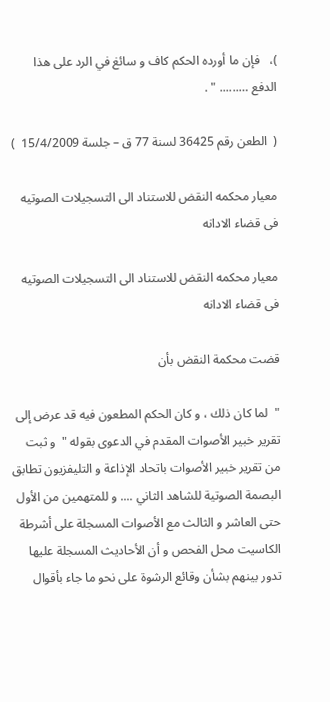)،   فإن ما أورده الحكم كاف و سائغ في الرد على هذا الدفع …...... " .

(  الطعن رقم 36425 لسنة 77 ق – جلسة 15/4/2009  )

معيار محكمه النقض للاستناد الى التسجيلات الصوتيه فى قضاء الادانه

معيار محكمه النقض للاستناد الى التسجيلات الصوتيه فى قضاء الادانه

قضت محكمة النقض بأن

"  لما كان ذلك ، و كان الحكم المطعون فيه قد عرض إلى تقرير خبير الأصوات المقدم في الدعوى بقوله "  و ثبت من تقرير خبير الأصوات باتحاد الإذاعة و التليفزيون تطابق البصمة الصوتية للشاهد الثاني .... و للمتهمين من الأول حتى العاشر و الثالث مع الأصوات المسجلة على أشرطة الكاسيت محل الفحص و أن الأحاديث المسجلة عليها تدور بينهم بشأن وقائع الرشوة على نحو ما جاء بأقوال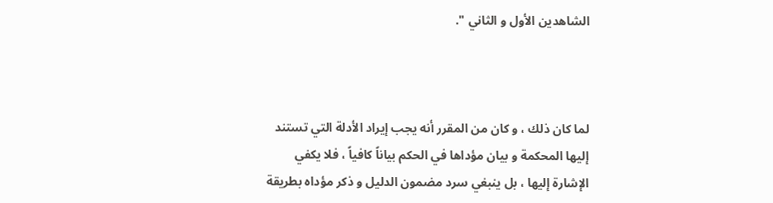الشاهدين الأول و الثاني ".



لما كان ذلك ، و كان من المقرر أنه يجب إيراد الأدلة التي تستند إليها المحكمة و بيان مؤداها في الحكم بياناً كافياً ، فلا يكفي الإشارة إليها ، بل ينبغي سرد مضمون الدليل و ذكر مؤداه بطريقة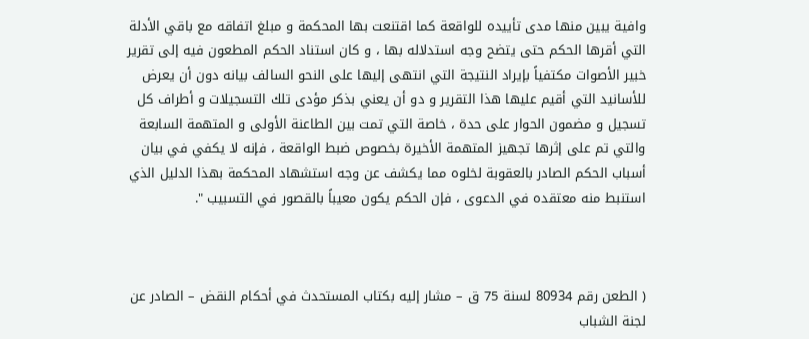وافية يبين منها مدى تأييده للواقعة كما اقتنعت بها المحكمة و مبلغ اتفاقه مع باقي الأدلة التي أقرها الحكم حتى يتضح وجه استدلاله بها ، و كان استناد الحكم المطعون فيه إلى تقرير خبير الأصوات مكتفياً بإيراد النتيجة التي انتهى إليها على النحو السالف بيانه دون أن يعرض للأسانيد التي أقيم عليها هذا التقرير و دو أن يعني بذكر مؤدى تلك التسجيلات و أطراف كل تسجيل و مضمون الحوار على حدة ، خاصة التي تمت بين الطاعنة الأولى و المتهمة السابعة والتي تم على إثرها تجهيز المتهمة الأخيرة بخصوص ضبط الواقعة ، فإنه لا يكفي في بيان أسباب الحكم الصادر بالعقوبة لخلوه مما يكشف عن وجه استشهاد المحكمة بهذا الدليل الذي استنبط منه معتقده في الدعوى ، فإن الحكم يكون معيباً بالقصور في التسبيب ".



( الطعن رقم 80934 لسنة 75 ق – مشار إليه بكتاب المستحدث في أحكام النقض – الصادر عن لجنة الشباب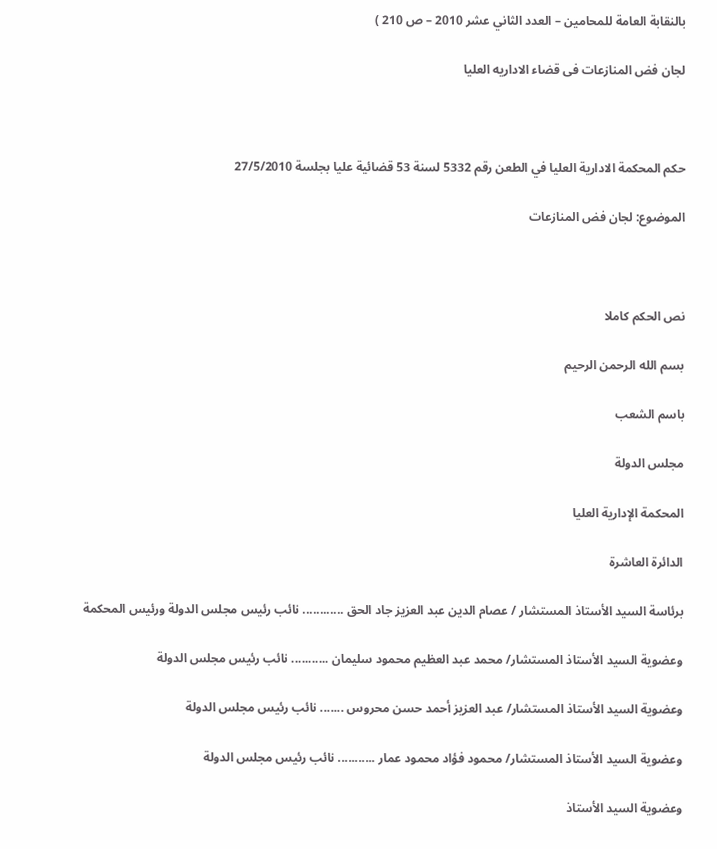بالنقابة العامة للمحامين – العدد الثاني عشر 2010 – ص 210 )

لجان فض المنازعات فى قضاء الاداريه العليا



حكم المحكمة الادارية العليا في الطعن رقم 5332 لسنة 53 قضائية عليا بجلسة 27/5/2010

الموضوع: لجان فض المنازعات



نص الحكم كاملا

بسم الله الرحمن الرحيم

باسم الشعب

مجلس الدولة

المحكمة الإدارية العليا

الدائرة العاشرة

برئاسة السيد الأستاذ المستشار / عصام الدين عبد العزيز جاد الحق ............ نائب رئيس مجلس الدولة ورئيس المحكمة

وعضوية السيد الأستاذ المستشار/ محمد عبد العظيم محمود سليمان ........... نائب رئيس مجلس الدولة

وعضوية السيد الأستاذ المستشار/ عبد العزيز أحمد حسن محروس ....... نائب رئيس مجلس الدولة

وعضوية السيد الأستاذ المستشار/ محمود فؤاد محمود عمار ........... نائب رئيس مجلس الدولة

وعضوية السيد الأستاذ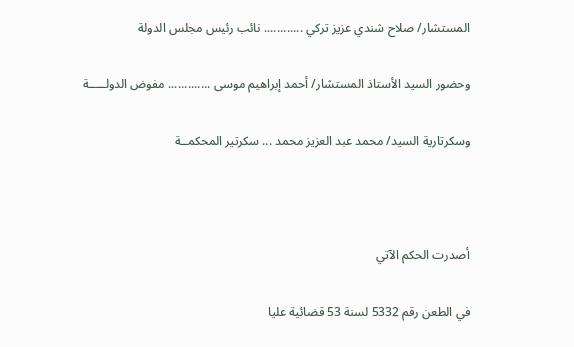المستشار/ صلاح شندي عزيز تركي ............ نائب رئيس مجلس الدولة

وحضور السيد الأستاذ المستشار/ أحمد إبراهيم موسى ............. مفوض الدولـــــة

وسكرتارية السيد/ محمد عبد العزيز محمد ... سكرتير المحكمــة



أصدرت الحكم الآتي

في الطعن رقم 5332 لسنة 53 قضائية عليا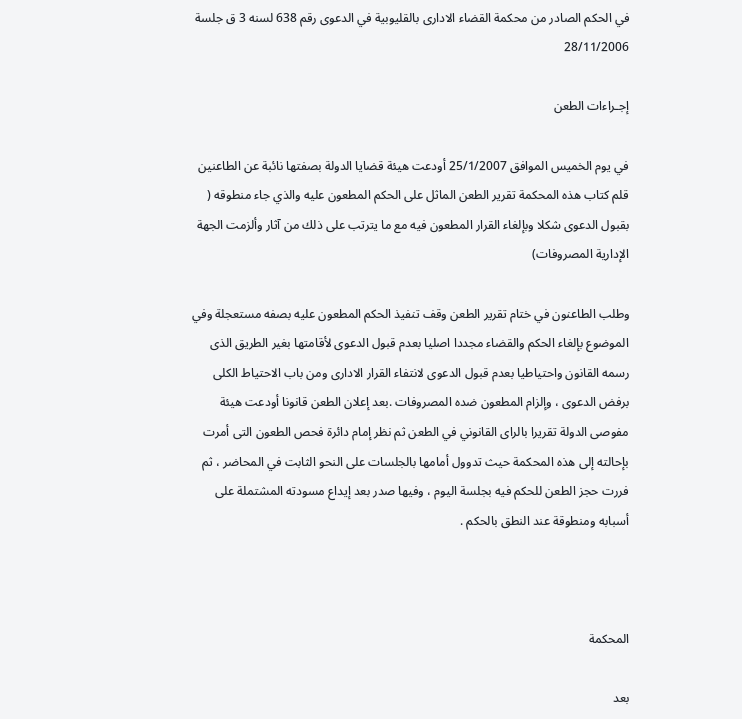في الحكم الصادر من محكمة القضاء الادارى بالقليوبية في الدعوى رقم 638 لسنه 3 ق جلسة 28/11/2006

إجـراءات الطعن

في يوم الخميس الموافق 25/1/2007 أودعت هيئة قضايا الدولة بصفتها نائبة عن الطاعنين قلم كتاب هذه المحكمة تقرير الطعن الماثل على الحكم المطعون عليه والذي جاء منطوقه ( بقبول الدعوى شكلا وبإلغاء القرار المطعون فيه مع ما يترتب على ذلك من آثار وألزمت الجهة الإدارية المصروفات)

وطلب الطاعنون في ختام تقرير الطعن وقف تنفيذ الحكم المطعون عليه بصفه مستعجلة وفي الموضوع بإلغاء الحكم والقضاء مجددا اصليا بعدم قبول الدعوى لأقامتها بغير الطريق الذى رسمه القانون واحتياطيا بعدم قبول الدعوى لانتفاء القرار الادارى ومن باب الاحتياط الكلى برفض الدعوى ، وإلزام المطعون ضده المصروفات .بعد إعلان الطعن قانونا أودعت هيئة مفوصى الدولة تقريرا بالراى القانوني في الطعن ثم نظر إمام دائرة فحص الطعون التى أمرت بإحالته إلى هذه المحكمة حيث تدوول أمامها بالجلسات على النحو الثابت في المحاضر ، ثم فررت حجز الطعن للحكم فيه بجلسة اليوم ، وفيها صدر بعد إيداع مسودته المشتملة على أسبابه ومنطوقة عند النطق بالحكم .



المحكمة

بعد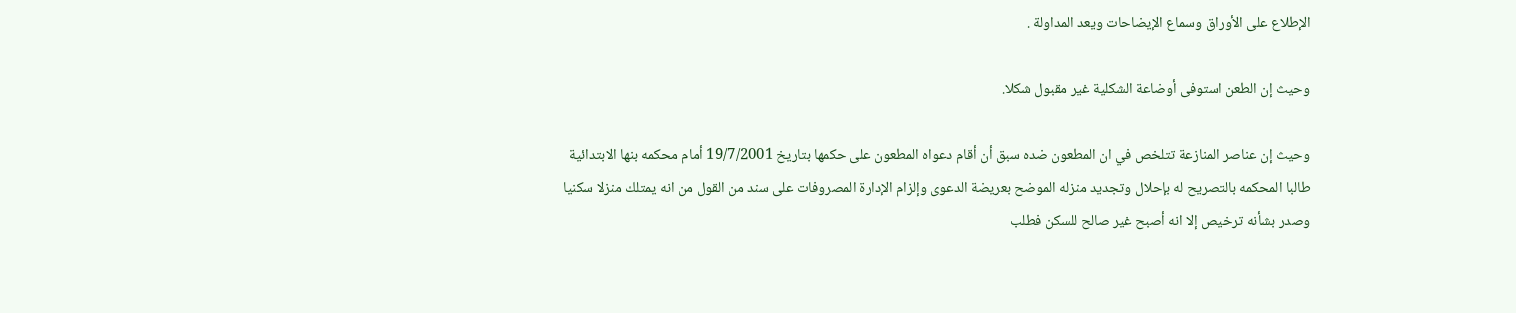الإطلاع على الأوراق وسماع الإيضاحات ويعد المداولة .

وحيث إن الطعن استوفى أوضاعة الشكلية غير مقبول شكلا.

وحيث إن عناصر المنازعة تتلخص في ان المطعون ضده سبق أن أقام دعواه المطعون على حكمها بتاريخ 19/7/2001 أمام محكمه بنها الابتدائية طالبا المحكمه بالتصريح له بإحلال وتجديد منزله الموضح بعريضة الدعوى وإلزام الإدارة المصروفات على سند من القول من انه يمتلك منزلا سكنيا وصدر بشأنه ترخيص إلا انه أصبح غير صالح للسكن فطلب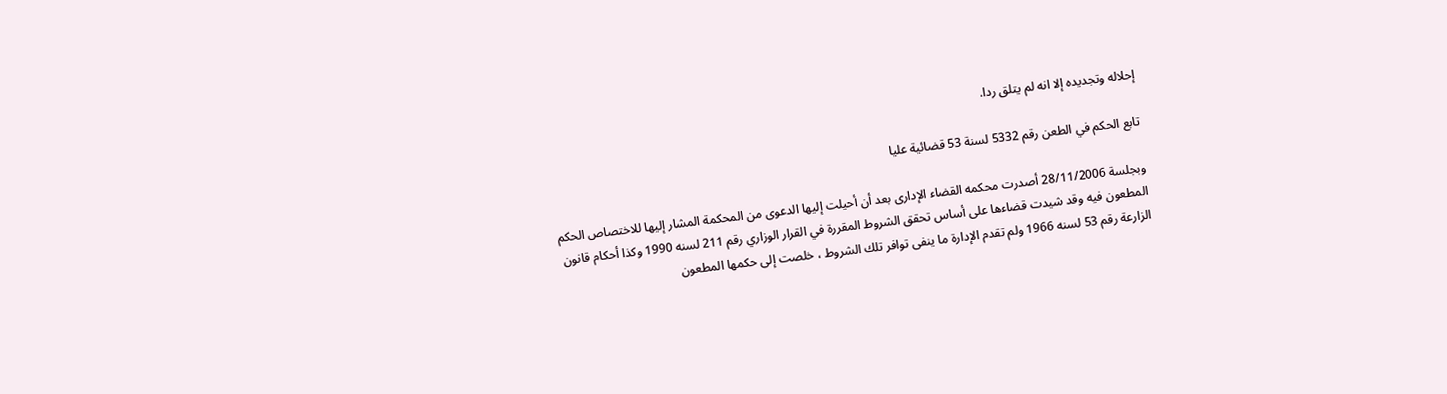إحلاله وتجديده إلا انه لم يتلق ردا.

تابع الحكم في الطعن رقم 5332 لسنة 53 قضائية عليا

وبجلسة 28/11/2006 أصدرت محكمه القضاء الإدارى بعد أن أحيلت إليها الدعوى من المحكمة المشار إليها للاختصاص الحكم المطعون فيه وقد شيدت قضاءها على أساس تحقق الشروط المقررة في القرار الوزاري رقم 211 لسنه 1990 وكذا أحكام قانون الزارعة رقم 53 لسنه 1966 ولم تقدم الإدارة ما ينفى توافر تلك الشروط ، خلصت إلى حكمها المطعون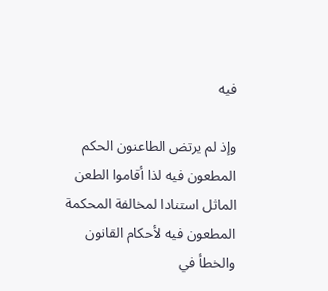فيه

وإذ لم يرتض الطاعنون الحكم المطعون فيه لذا أقاموا الطعن الماثل استنادا لمخالفة المحكمة المطعون فيه لأحكام القانون والخطأ في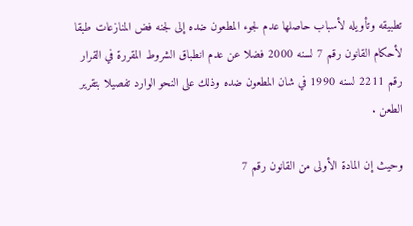تطبيقه وتأويله لأسباب حاصلها عدم لجوء المطعون ضده إلى لجنه فض المنازعات طبقا لأحكام القانون رقم 7 لسنه 2000 فضلا عن عدم انطباق الشروط المقررة في القرار رقم 2211 لسنه 1990 في شان المطعون ضده وذلك على النحو الوارد تفصيلا بتقرير الطعن .

وحيث إن المادة الأولى من القانون رقم 7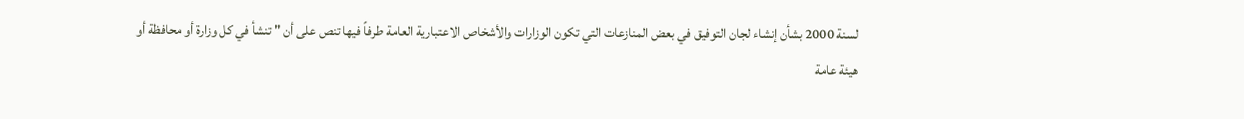لسنة 2000 بشأن إنشاء لجان التوفيق في بعض المنازعات التي تكون الوزارات والأشخاص الاعتبارية العامة طرفاً فيها تنص على أن " تنشأ في كل وزارة أو محافظة أو هيئة عامة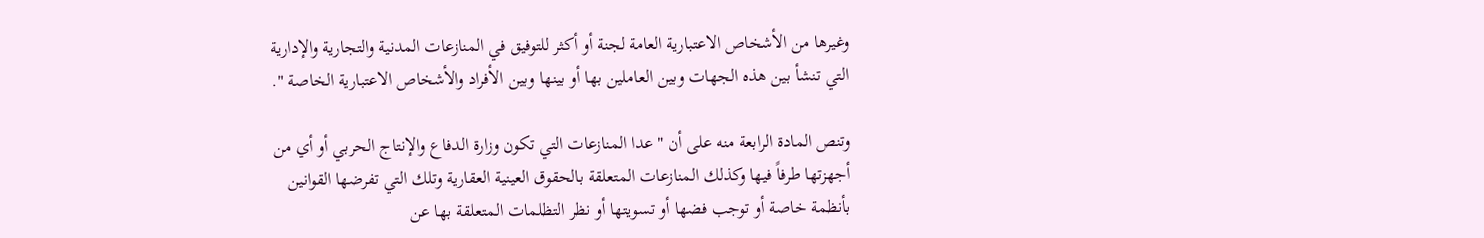وغيرها من الأشخاص الاعتبارية العامة لجنة أو أكثر للتوفيق في المنازعات المدنية والتجارية والإدارية التي تنشأ بين هذه الجهات وبين العاملين بها أو بينها وبين الأفراد والأشخاص الاعتبارية الخاصة ".

وتنص المادة الرابعة منه على أن " عدا المنازعات التي تكون وزارة الدفاع والإنتاج الحربي أو أي من أجهزتها طرفاً فيها وكذلك المنازعات المتعلقة بالحقوق العينية العقارية وتلك التي تفرضها القوانين بأنظمة خاصة أو توجب فضها أو تسويتها أو نظر التظلمات المتعلقة بها عن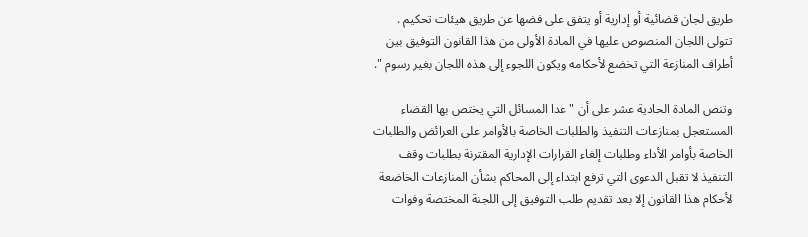طريق لجان قضائية أو إدارية أو يتفق على فضها عن طريق هيئات تحكيم . تتولى اللجان المنصوص عليها في المادة الأولى من هذا القانون التوفيق بين أطراف المنازعة التي تخضع لأحكامه ويكون اللجوء إلى هذه اللجان بغير رسوم ".

وتنص المادة الحادية عشر على أن " عدا المسائل التي يختص بها القضاء المستعجل بمنازعات التنفيذ والطلبات الخاصة بالأوامر على العرائض والطلبات الخاصة بأوامر الأداء وطلبات إلغاء القرارات الإدارية المقترنة بطلبات وقف التنفيذ لا تقبل الدعوى التي ترفع ابتداء إلى المحاكم بشأن المنازعات الخاضعة لأحكام هذا القانون إلا بعد تقديم طلب التوفيق إلى اللجنة المختصة وفوات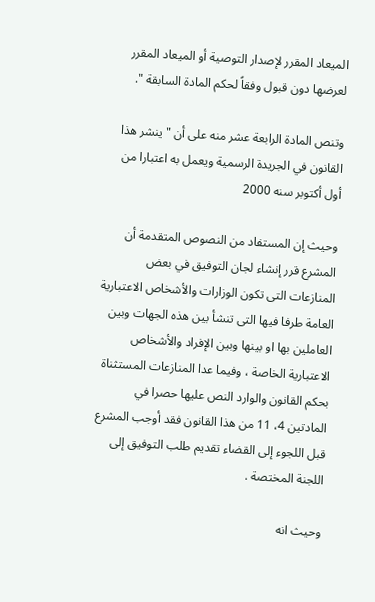الميعاد المقرر لإصدار التوصية أو الميعاد المقرر لعرضها دون قبول وفقاً لحكم المادة السابقة ".

وتنص المادة الرابعة عشر منه على أن " ينشر هذا القانون في الجريدة الرسمية ويعمل به اعتبارا من أول أكتوبر سنه 2000

وحيث إن المستفاد من النصوص المتقدمة أن المشرع قرر إنشاء لجان التوفيق في بعض المنازعات التى تكون الوزارات والأشخاص الاعتبارية العامة طرفا فيها التى تنشأ بين هذه الجهات وبين العاملين بها او بينها وبين الإفراد والأشخاص الاعتبارية الخاصة ، وفيما عدا المنازعات المستثناة بحكم القانون والوارد النص عليها حصرا في المادتين 4، 11 من هذا القانون فقد أوجب المشرع قبل اللجوء إلى القضاء تقديم طلب التوفيق إلى اللجنة المختصة .

وحيث انه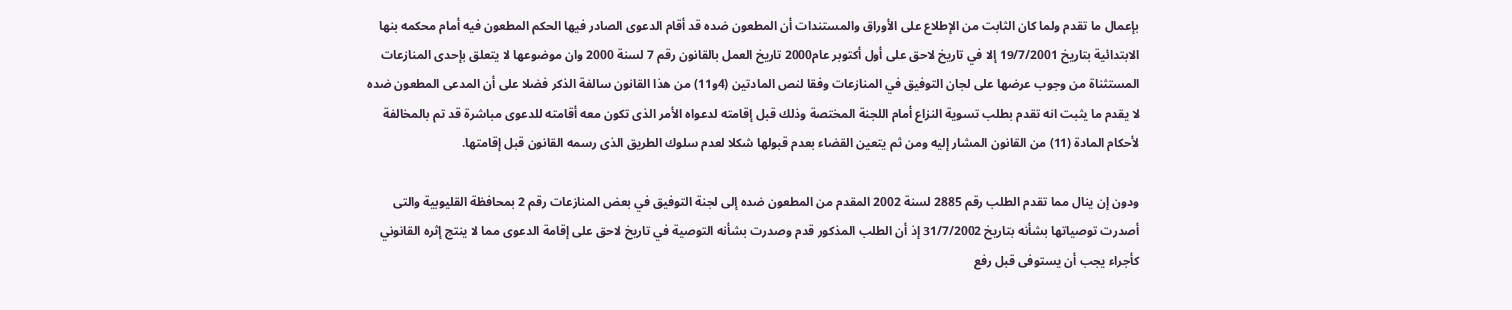بإعمال ما تقدم ولما كان الثابت من الإطلاع على الأوراق والمستندات أن المطعون ضده قد أقام الدعوى الصادر فيها الحكم المطعون فيه أمام محكمه بنها الابتدائية بتاريخ 19/7/2001 إلا في تاريخ لاحق على أول أكتوبر عام2000 تاريخ العمل بالقانون رقم 7 لسنة 2000 وان موضوعها لا يتعلق بإحدى المنازعات المستثناة من وجوب عرضها على لجان التوفيق في المنازعات وفقا لنص المادتين (4و11) من هذا القانون سالفة الذكر فضلا على أن المدعى المطعون ضده لا يقدم ما يثبت انه تقدم بطلب تسوية النزاع أمام اللجنة المختصة وذلك قبل إقامته لدعواه الأمر الذى تكون معه أقامته للدعوى مباشرة قد تم بالمخالفة لأحكام المادة (11) من القانون المشار إليه ومن ثم يتعين القضاء بعدم قبولها شكلا لعدم سلوك الطريق الذى رسمه القانون قبل إقامتها.

ودون إن ينال مما تقدم الطلب رقم 2885 لسنة 2002 المقدم من المطعون ضده إلى لجنة التوفيق في بعض المنازعات رقم 2 بمحافظة القليوبية والتى أصدرت توصياتها بشأنه بتاريخ 31/7/2002 إذ أن الطلب المذكور قدم وصدرت بشأنه التوصية في تاريخ لاحق على إقامة الدعوى مما لا ينتج إثره القانوني كأجراء يجب أن يستوفى قبل رفع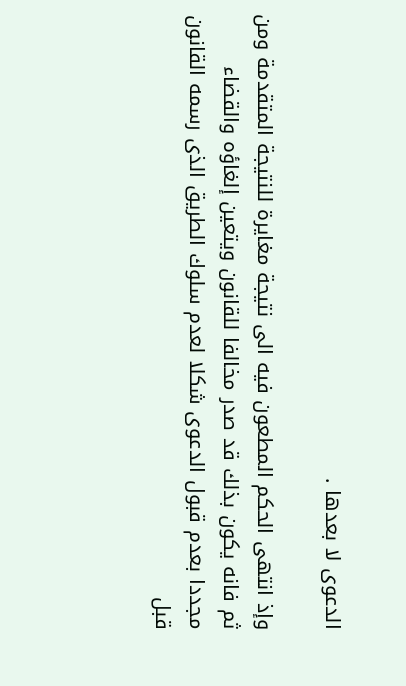الدعوى لا بعدها .

وإذ انتهى الحكم المطعون فيه الى نتيجة مغايرة للنتيجة المتقدمة ومن ثم فانه يكون بذلك قد صدر مخالفا للقانون ويتعين إلغاؤه والقضاء مجددا بعدم قبول الدعوى شكلا لعدم سلوك الطريق الذى رسمه القانون قبل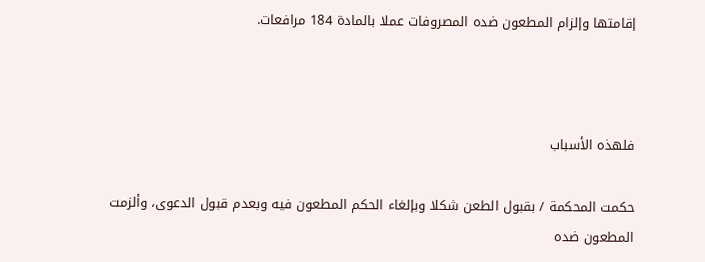إقامتها وإلزام المطعون ضده المصروفات عملا بالمادة 184 مرافعات.



فلهذه الأسباب

حكمت المحكمة / بقبول الطعن شكلا وبإلغاء الحكم المطعون فيه وبعدم قبول الدعوى، وألزمت المطعون ضده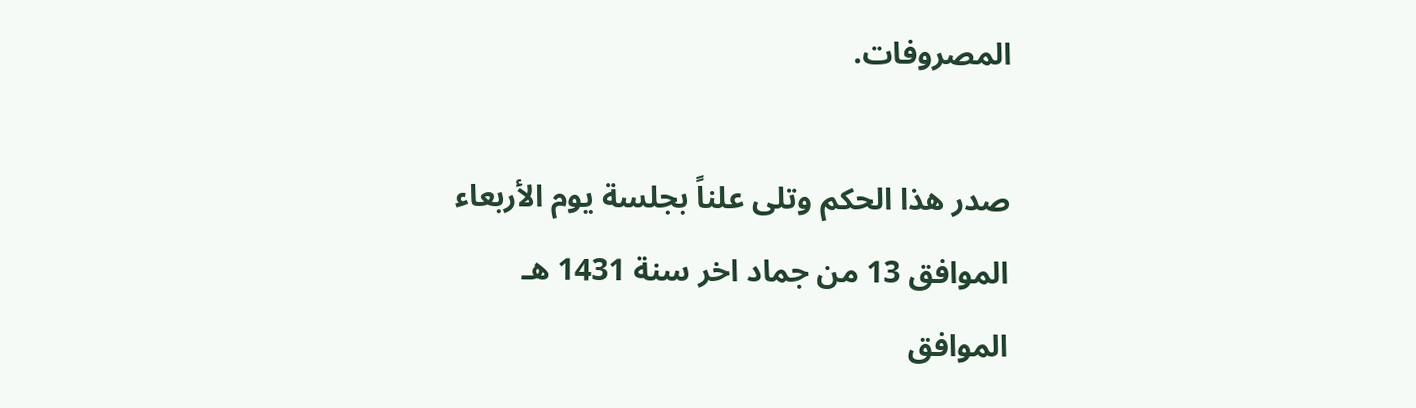المصروفات.

صدر هذا الحكم وتلى علناً بجلسة يوم الأربعاء الموافق 13 من جماد اخر سنة 1431 هـ الموافق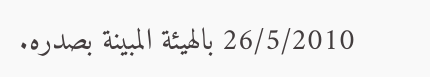26/5/2010 بالهيئة المبينة بصدره.